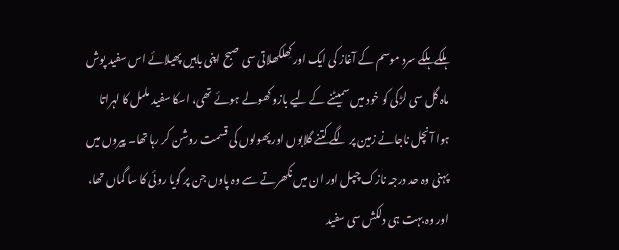ہلکے ہلکے سرد موسم کے آغاز کی ایک اور کِھلکھلاتی سی صبح اپنی باہیں پھیلائے اس سفید پوش ماہ گل سی لڑکی کو خود میں سمیٹنے کے لیے بازو کھولے ہوئے تھی، اسکا سفید ململ کا لہراتا ہوا آنچل ناجانے زمین پر لگے کتنے گلابوں اور پھولوں کی قسمت روشن کر رہا تھا۔ پیروں میں پہنی وہ حد درجہ نازک چپل اور ان میں نکھرتے سے وہ پاوں جن پر گویا روئی کا سا گماں تھا، اور وہ بہت ہی دلکش سی سفید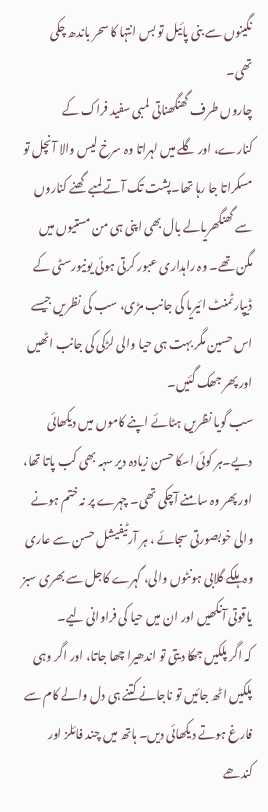نگینوں سے بنی پائیل تو بس انتہا کا سحر باندھ چکی تھی۔
چاروں طرف گھنگھناتی لمبی سفید فراک کے کنارے، اور گلے میں لہراتا وہ سرخ لیس والا آنچل تو مسکراتا جا رہا تھا۔پشت تک آتے لمبے گھنے کناروں سے گھنگھریالے بال بھی اپنی ہی من مستیوں میں مگن تھے۔ وہ راہداری عبور کرتی ہوئی یونیورسٹی کے ڈیپارٹمنٹ ائیریا کی جانب مڑی، سب کی نظریں جیسے اس حسین مگر بہت ہی حیا والی لڑکی کی جانب اٹھیں اور پھر جھک گئیں۔
سب گویا نظریں ہٹائے اپنے کاموں میں دیکھائی دیے۔ہر کوئی اسکا حسن زیادہ دیر سہہ بھی کب پاتا تھا، اور پھر وہ سامنے آچکی تھی۔ چہرے پر نہ ختم ہونے والی خوبصورتی سجائے ، ہر آرٹیفیشل حسن سے عاری وہ ہلکے گلابی ہونٹوں والی، گہرے کاجل سے بھری سبز یاقوتی آنکھیں اور ان میں حیا کی فراوانی لیے۔
کہ اگر پلکیں جھکا دیتی تو اندھیرا چھا جاتا، اور اگر وہی پلکیں اٹھ جائیں تو ناجانے کتنے ہی دل والے کام سے فارغ ہوتے دیکھائی دیں۔ ہاتھ میں چند فائلز اور کندھے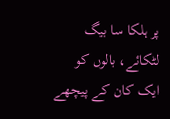پر ہلکا سا بیگ لٹکائے، بالوں کو ایک کان کے پیچھے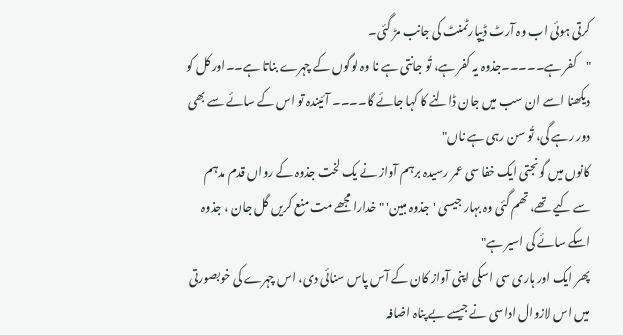کرتی ہوئی اب وہ آرٹ ڈیپارٹمنٹ کی جانب مڑ گئی۔
"کفر ہے۔۔۔۔۔جذوہ یہ کفر ہے، تُو جانتی ہے نا وہ لوگوں کے چہرے بناتا ہے۔۔اور کل کو دیکھنا اسے ان سب میں جان ڈالنے کا کہا جائے گا۔۔۔۔ آئیندہ تو اس کے سائے سے بھی دور رہے گی، تُو سن رہی ہے ناں"
کانوں میں گونجتی ایک خفا سی عمر رسیدہ برہم آواز نے یک لخت جذوہ کے رواں قدم مدہم سے کیے تھے، تھم گئی وہ بہار جیسی 'جذوہ مبین' "خدارا مجھے مت منع کریں گل جان ، جذوہ اسکے سائے کی اسیر ہے"
پھر ایک اور ہاری سی اسکی اپنی آواز کان کے آس پاس سنائی دی، اس چہرے کی خوبصورتی میں اس لازوال اداسی نے جیسے بے پناہ اضافہ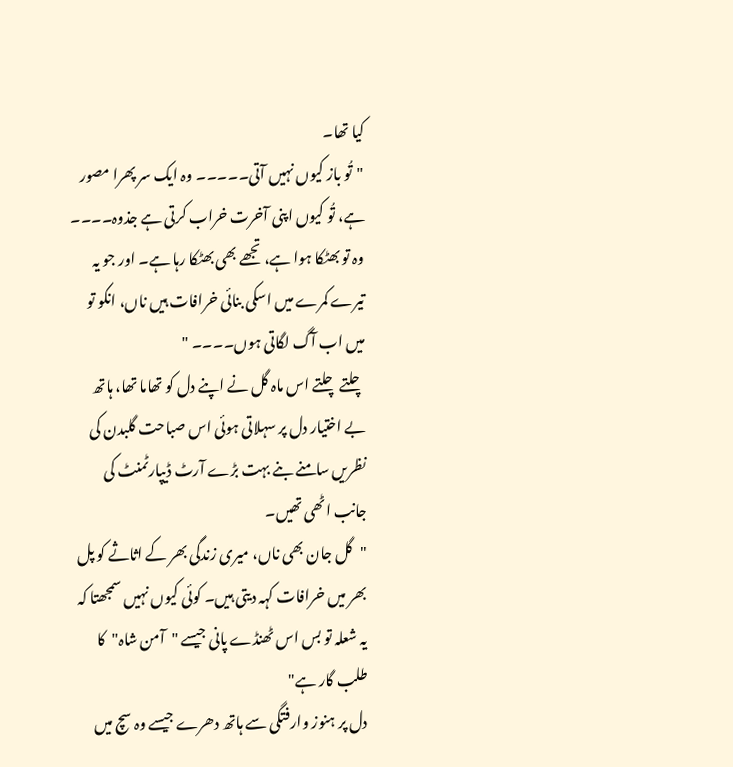کیا تھا۔
"تُو باز کیوں نہیں آتی۔۔۔۔۔ وہ ایک سر پھرا مصور ہے، تُو کیوں اپنی آخرت خراب کرتی ہے جذوہ۔۔۔۔ وہ تو بھٹکا ہوا ہے، تجھے بھی بھٹکا رہا ہے۔ اور جو یہ تیرے کمرے میں اسکی بنائی خرافات ہیں ناں، انکو تو میں اب آگ لگاتی ہوں۔۔۔۔ "
چلتے چلتے اس ماہ گل نے اپنے دل کو تھاما تھا، ہاتھ بے اختیار دل پر سہلاتی ہوئی اس صباحت گلبدن کی نظریں سامنے بنے بہت بڑے آرٹ ڈیپارٹمنٹ کی جانب اٹھی تھیں۔
"گل جان بھی ناں، میری زندگی بھر کے اثاثے کو پل بھر میں خرافات کہہ دیتی ہیں۔ کوئی کیوں نہیں سمجھتا کہ یہ شعلہ تو بس اس ٹھنڈے پانی جیسے "آمن شاہ"کا طلب گار ہے"
دل پر ہنوز وارفتگی سے ہاتھ دھرے جیسے وہ سچ میں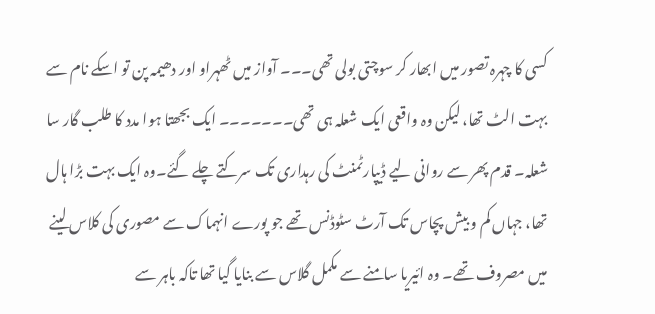کسی کا چہرہ تصور میں ابھار کر سوچتی بولی تھی۔۔۔ آواز میں ٹھہراو اور دھیمہ پن تو اسکے نام سے بہت الٹ تھا، لیکن وہ واقعی ایک شعلہ ہی تھی۔۔۔۔۔۔۔ ایک بجھتا ہوا مدد کا طلب گار سا شعلہ۔ قدم پھر سے روانی لیے ڈیپارٹمنٹ کی رہداری تک سرکتے چلے گئے۔وہ ایک بہت بڑا ہال تھا، جہاں کم و بیش پچاس تک آرٹ سٹوڈنس تھے جو پورے انہماک سے مصوری کی کلاس لینے میں مصروف تھے۔ وہ ائیریا سامنے سے مکمل گلاس سے بنایا گیا تھا تاکہ باہر سے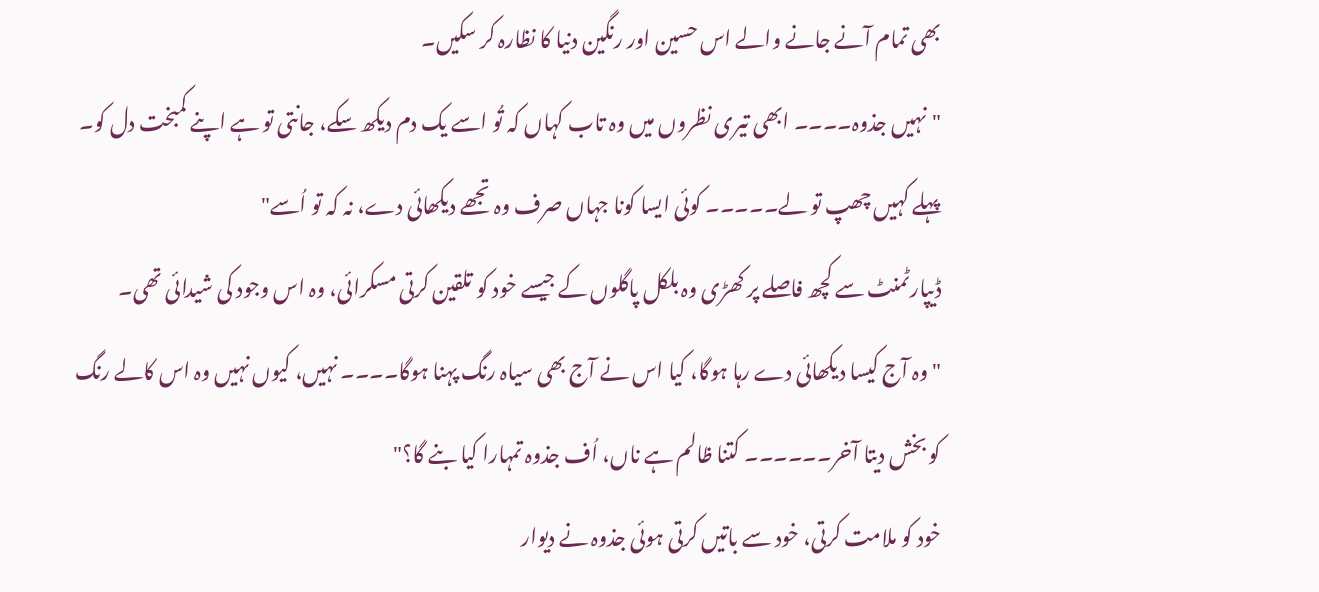بھی تمام آنے جانے والے اس حسین اور رنگین دنیا کا نظارہ کر سکیں۔
"نہیں جذوہ۔۔۔۔ ابھی تیری نظروں میں وہ تاب کہاں کہ تُو اسے یک دم دیکھ سکے، جانتی تو ہے اپنے کمبخت دل کو۔ پہلے کہیں چھپ تو لے۔۔۔۔۔ کوئی ایسا کونا جہاں صرف وہ تجھے دیکھائی دے، نہ کہ تو اُسے"
ڈیپارٹمنٹ سے کچھ فاصلے پر کھڑی وہ بلکل پاگلوں کے جیسے خود کو تلقین کرتی مسکرائی، وہ اس وجود کی شیدائی تھی۔
"وہ آج کیسا دیکھائی دے رہا ہوگا، کیا اس نے آج بھی سیاہ رنگ پہنا ہوگا۔۔۔۔ نہیں، کیوں نہیں وہ اس کالے رنگ کو بخش دیتا آخر۔۔۔۔۔۔ کتنا ظالم ہے ناں، اُف جذوہ تمہارا کیا بنے گا؟"
خود کو ملامت کرتی، خود سے باتیں کرتی ہوئی جذوہ نے دیوار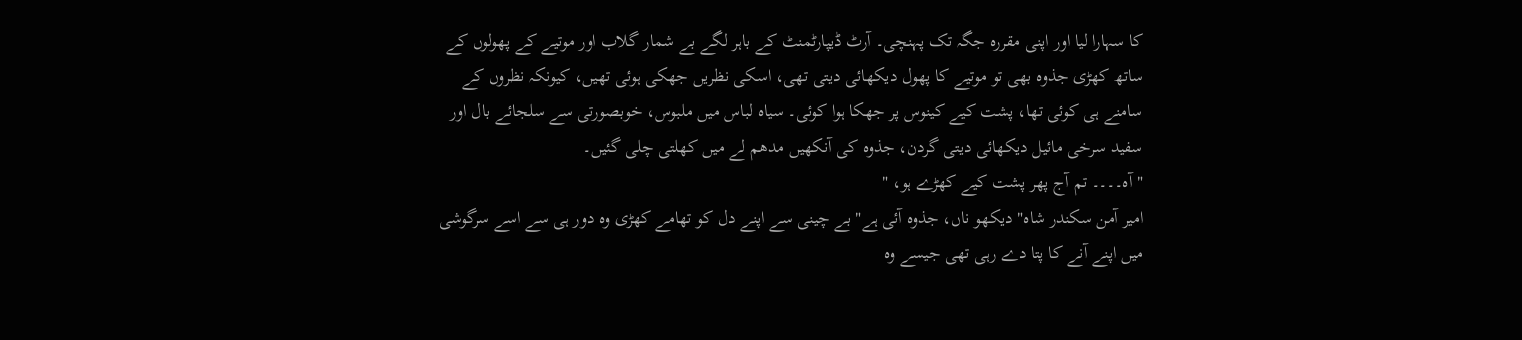کا سہارا لیا اور اپنی مقررہ جگہ تک پہنچی۔ آرٹ ڈیپارٹمنٹ کے باہر لگے بے شمار گلاب اور موتیے کے پھولوں کے ساتھ کھڑی جذوہ بھی تو موتیے کا پھول دیکھائی دیتی تھی، اسکی نظریں جھکی ہوئی تھیں، کیونکہ نظروں کے سامنے ہی کوئی تھا، پشت کیے کینوس پر جھکا ہوا کوئی۔ سیاہ لباس میں ملبوس، خوبصورتی سے سلجائے بال اور سفید سرخی مائیل دیکھائی دیتی گردن، جذوہ کی آنکھیں مدھم لے میں کھلتی چلی گئیں۔
"آہ۔۔۔۔ تم آج پھر پشت کیے کھڑے ہو، "
امیر آمن سکندر شاہ" دیکھو ناں، جذوہ آئی ہے" بے چینی سے اپنے دل کو تھامے کھڑی وہ دور ہی سے اسے سرگوشی میں اپنے آنے کا پتا دے رہی تھی جیسے وہ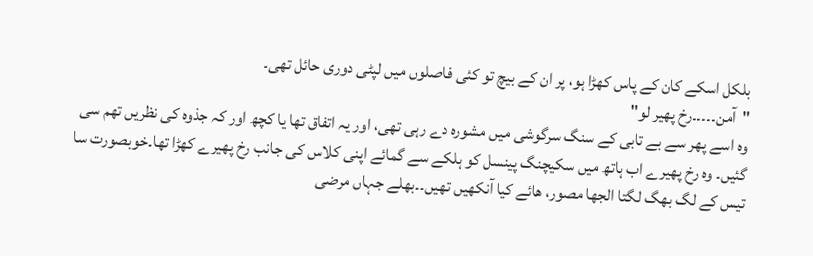بلکل اسکے کان کے پاس کھڑا ہو، پر ان کے بیچ تو کئی فاصلوں میں لپٹی دوری حائل تھی۔
"آمن۔۔۔۔۔رخ پھیر لو"
وہ اسے پھر سے بے تابی کے سنگ سرگوشی میں مشورہ دے رہی تھی، اور یہ اتفاق تھا یا کچھ اور کہ جذوہ کی نظریں تھم سی گئیں۔ وہ رخ پھیرے اب ہاتھ میں سکیچنگ پینسل کو ہلکے سے گمائے اپنی کلاس کی جانب رخ پھیرے کھڑا تھا۔خوبصورت سا تیس کے لگ بھگ لگتا الجھا مصور، ھائے کیا آنکھیں تھیں۔۔بھلے جہاں مرضی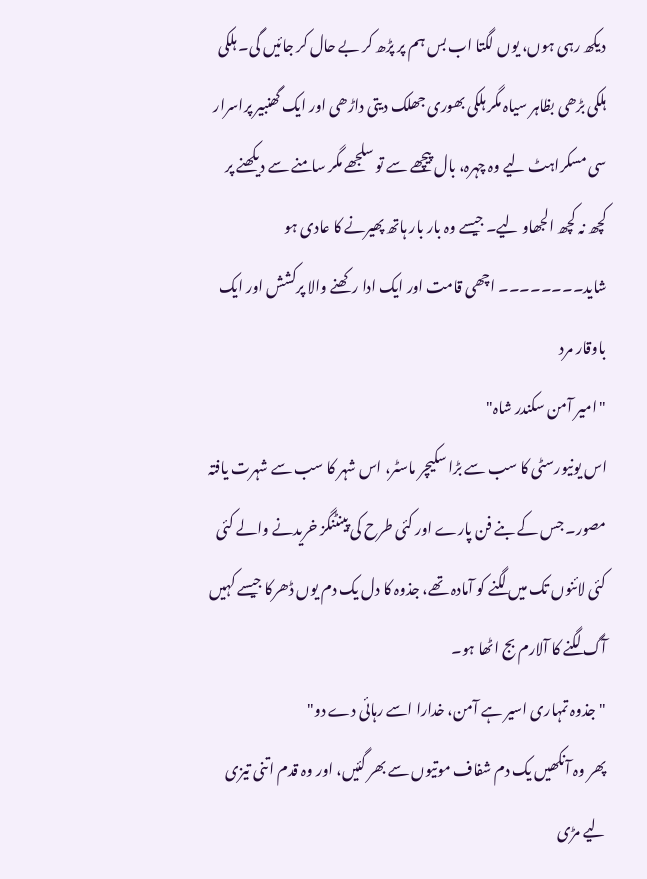دیکھ رہی ہوں، یوں لگتا اب بس ہم پر پڑھ کر بے حال کر جائیں گی۔ ہلکی ہلکی بڑھی بظاہر سیاہ مگر ہلکی بھوری جھلک دیتی داڑھی اور ایک گھنبیر پراسرار سی مسکراہٹ لیے وہ چہرہ، بال پیچھے سے تو سلجھے مگر سامنے سے دیکھنے پر کچھ نہ کچھ الجھاو لیے۔ جیسے وہ بار بار ہاتھ پھیرنے کا عادی ہو شاید۔۔۔۔۔۔۔۔ اچھی قامت اور ایک ادا رکھنے والا پرکشش اور ایک باوقار مرد
"امیر آمن سکندر شاہ"
اس یونیورسٹی کا سب سے بڑا سکیچر ماسٹر، اس شہر کا سب سے شہرت یافتہ مصور۔ جس کے بنے فن پارے اور کئی طرح کی پینٹنگز خریدنے والے کئی کئی لائنوں تک میں لگنے کو آمادہ تھے، جذوہ کا دل یک دم یوں ڈھرکا جیسے کہیں آگ لگنے کا آلارم بج اٹھا ہو۔
"جذوہ تمہاری اسیر ہے آمن، خدارا اسے رہائی دے دو"
پھر وہ آنکھیں یک دم شفاف موتیوں سے بھر گئیں، اور وہ قدم اتنی تیزی لیے مڑی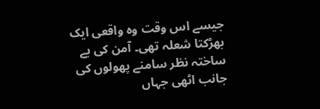جیسے اس وقت وہ واقعی ایک بھڑکتا شعلہ تھی۔ آمن کی بے ساختہ نظر سامنے پھولوں کی جانب اٹھی جہاں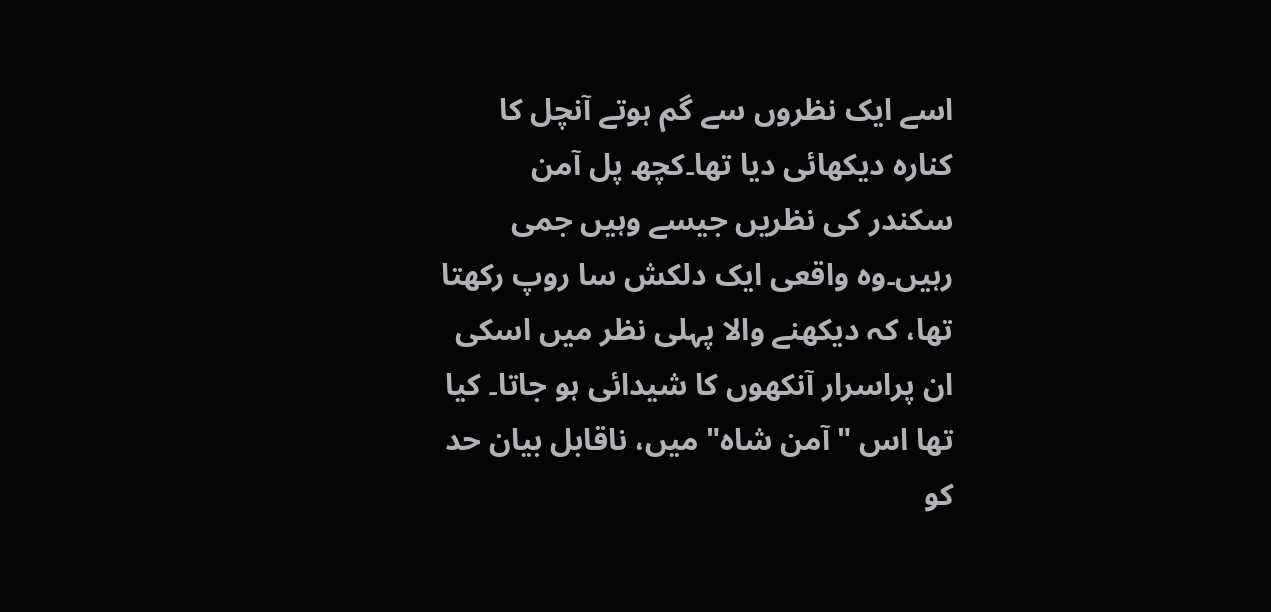اسے ایک نظروں سے گم ہوتے آنچل کا کنارہ دیکھائی دیا تھا۔کچھ پل آمن سکندر کی نظریں جیسے وہیں جمی رہیں۔وہ واقعی ایک دلکش سا روپ رکھتا تھا، کہ دیکھنے والا پہلی نظر میں اسکی ان پراسرار آنکھوں کا شیدائی ہو جاتا۔ کیا تھا اس "آمن شاہ" میں، ناقابل بیان حد کو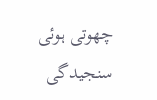چھوتی ہوئی سنجیدگی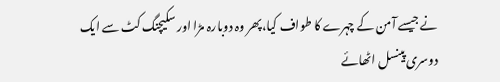نے جیسے آمن کے چہرے کا طواف کیا،پھر وہ دوبارہ مڑا اور سکیچنگ کٹ سے ایک دوسری پینسل اٹھائے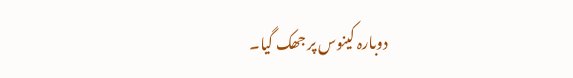دوبارہ کینوس پر جھک گیا۔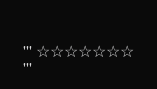''' ☆☆☆☆☆☆☆ '''